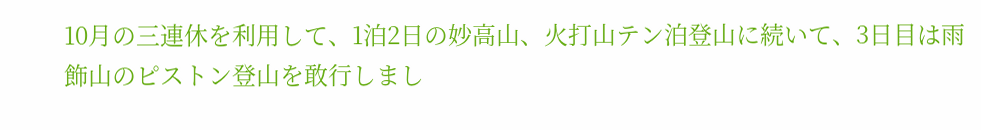10月の三連休を利用して、1泊2日の妙高山、火打山テン泊登山に続いて、3日目は雨飾山のピストン登山を敢行しまし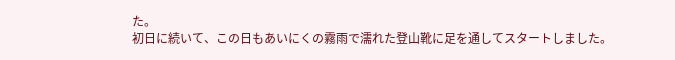た。
初日に続いて、この日もあいにくの霧雨で濡れた登山靴に足を通してスタートしました。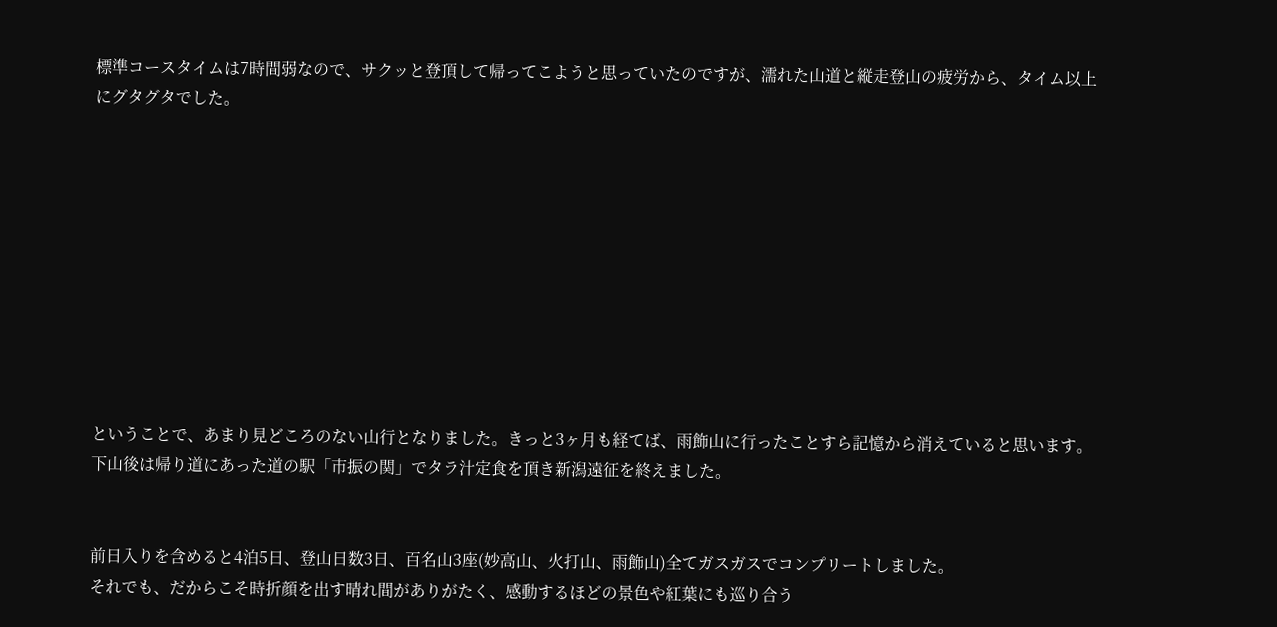標準コースタイムは7時間弱なので、サクッと登頂して帰ってこようと思っていたのですが、濡れた山道と縦走登山の疲労から、タイム以上にグタグタでした。










ということで、あまり見どころのない山行となりました。きっと3ヶ月も経てば、雨飾山に行ったことすら記憶から消えていると思います。
下山後は帰り道にあった道の駅「市振の関」でタラ汁定食を頂き新潟遠征を終えました。


前日入りを含めると4泊5日、登山日数3日、百名山3座(妙高山、火打山、雨飾山)全てガスガスでコンプリートしました。
それでも、だからこそ時折顔を出す晴れ間がありがたく、感動するほどの景色や紅葉にも巡り合う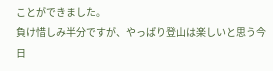ことができました。
負け惜しみ半分ですが、やっぱり登山は楽しいと思う今日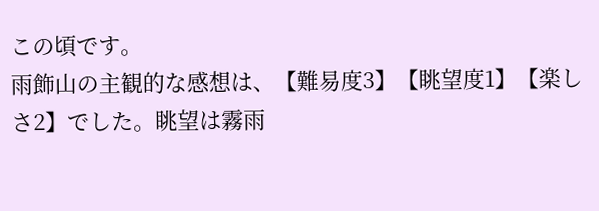この頃です。
雨飾山の主観的な感想は、【難易度3】【眺望度1】【楽しさ2】でした。眺望は霧雨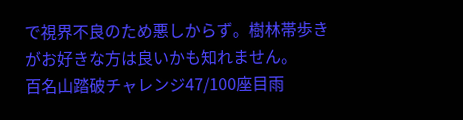で視界不良のため悪しからず。樹林帯歩きがお好きな方は良いかも知れません。
百名山踏破チャレンジ47/100座目雨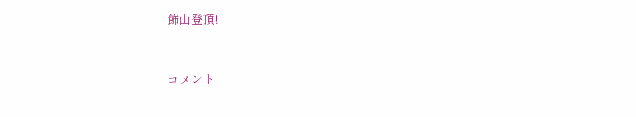飾山登頂!



コメント